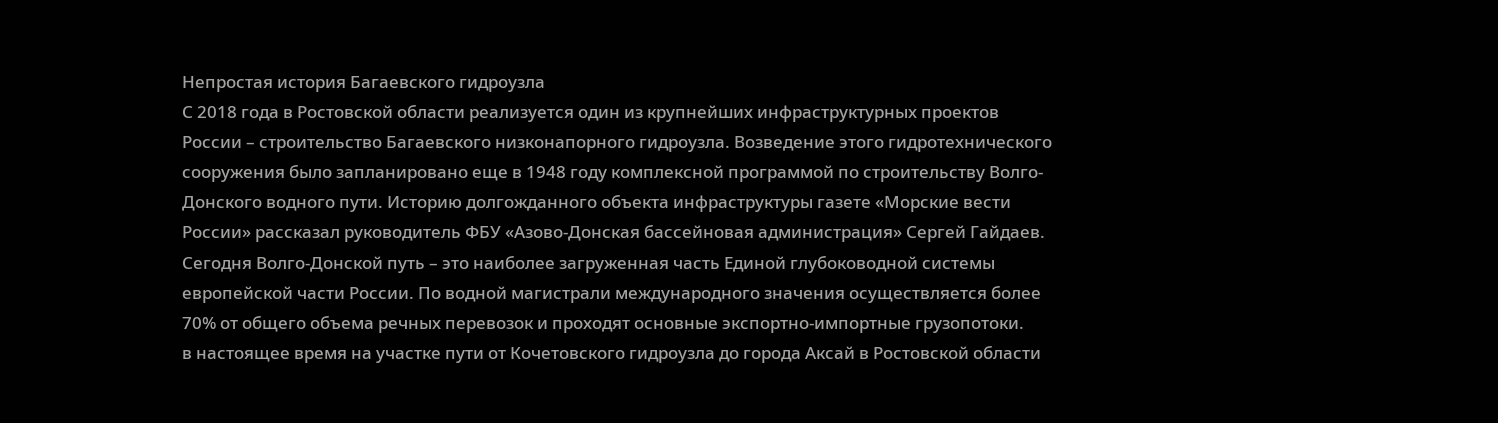Непростая история Багаевского гидроузла
С 2018 года в Ростовской области реализуется один из крупнейших инфраструктурных проектов России – строительство Багаевского низконапорного гидроузла. Возведение этого гидротехнического сооружения было запланировано еще в 1948 году комплексной программой по строительству Волго-Донского водного пути. Историю долгожданного объекта инфраструктуры газете «Морские вести России» рассказал руководитель ФБУ «Азово-Донская бассейновая администрация» Сергей Гайдаев.
Сегодня Волго-Донской путь – это наиболее загруженная часть Единой глубоководной системы европейской части России. По водной магистрали международного значения осуществляется более 70% от общего объема речных перевозок и проходят основные экспортно-импортные грузопотоки.
в настоящее время на участке пути от Кочетовского гидроузла до города Аксай в Ростовской области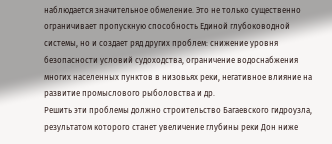наблюдается значительное обмеление. Это не только существенно ограничивает пропускную способность Единой глубоководной системы, но и создает ряд других проблем: снижение уровня безопасности условий судоходства, ограничение водоснабжения многих населенных пунктов в низовьях реки, негативное влияние на развитие промыслового рыболовства и др.
Решить эти проблемы должно строительство Багаевского гидроузла, результатом которого станет увеличение глубины реки Дон ниже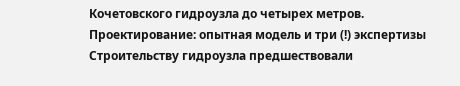Кочетовского гидроузла до четырех метров.
Проектирование: опытная модель и три (!) экспертизы
Строительству гидроузла предшествовали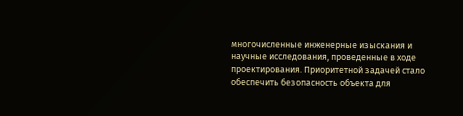многочисленные инженерные изыскания и научные исследования, проведенные в ходе проектирования. Приоритетной задачей стало обеспечить безопасность объекта для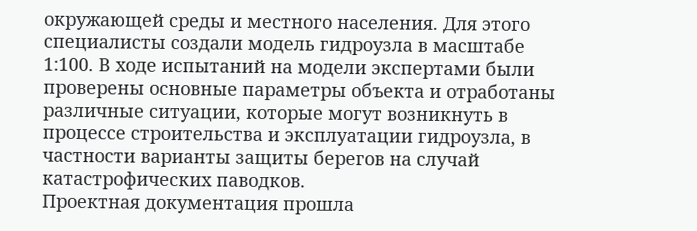окружающей среды и местного населения. Для этого специалисты создали модель гидроузла в масштабе 1:100. В ходе испытаний на модели экспертами были проверены основные параметры объекта и отработаны различные ситуации, которые могут возникнуть в процессе строительства и эксплуатации гидроузла, в частности варианты защиты берегов на случай катастрофических паводков.
Проектная документация прошла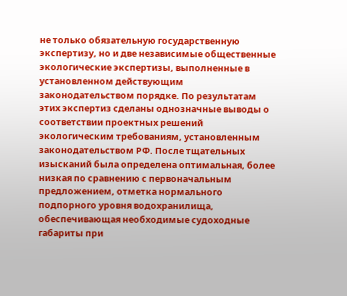не только обязательную государственную экспертизу, но и две независимые общественные экологические экспертизы, выполненные в установленном действующим законодательством порядке. По результатам этих экспертиз сделаны однозначные выводы о соответствии проектных решений экологическим требованиям, установленным законодательством РФ. После тщательных изысканий была определена оптимальная, более низкая по сравнению с первоначальным предложением, отметка нормального подпорного уровня водохранилища, обеспечивающая необходимые судоходные габариты при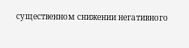существенном снижении негативного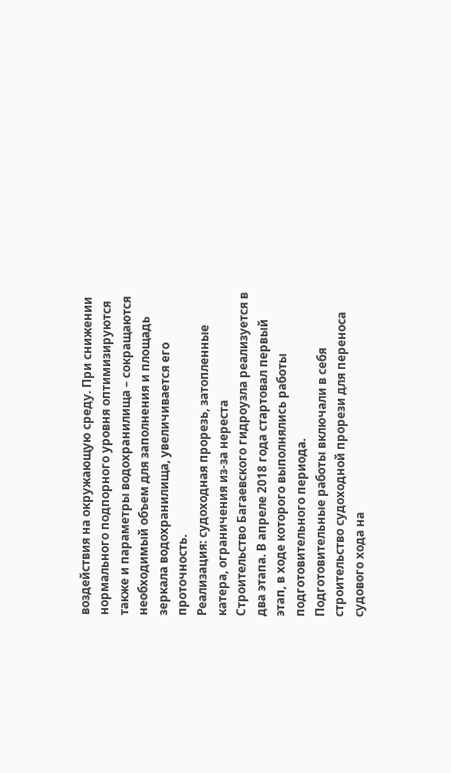воздействия на окружающую среду. При снижении нормального подпорного уровня оптимизируются также и параметры водохранилища – сокращаются необходимый объем для заполнения и площадь зеркала водохранилища, увеличивается его проточность.
Реализация: судоходная прорезь, затопленные катера, ограничения из-за нереста
Строительство Багаевского гидроузла реализуется в два этапа. В апреле 2018 года стартовал первый этап, в ходе которого выполнялись работы подготовительного периода.
Подготовительные работы включали в себя строительство судоходной прорези для переноса судового хода на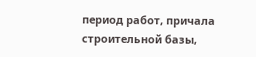период работ, причала строительной базы,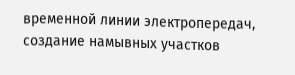временной линии электропередач, создание намывных участков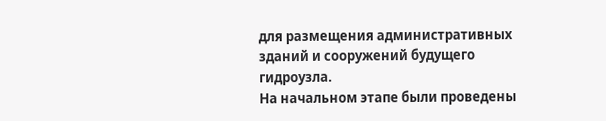для размещения административных зданий и сооружений будущего гидроузла.
На начальном этапе были проведены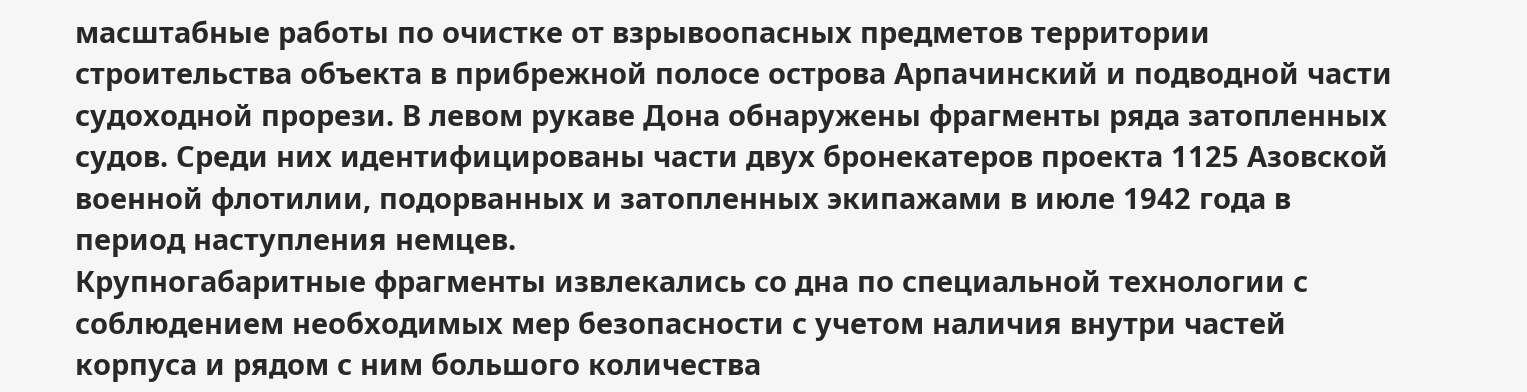масштабные работы по очистке от взрывоопасных предметов территории строительства объекта в прибрежной полосе острова Арпачинский и подводной части судоходной прорези. В левом рукаве Дона обнаружены фрагменты ряда затопленных судов. Среди них идентифицированы части двух бронекатеров проекта 1125 Азовской военной флотилии, подорванных и затопленных экипажами в июле 1942 года в период наступления немцев.
Крупногабаритные фрагменты извлекались со дна по специальной технологии с соблюдением необходимых мер безопасности с учетом наличия внутри частей корпуса и рядом с ним большого количества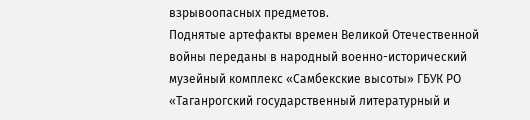взрывоопасных предметов.
Поднятые артефакты времен Великой Отечественной войны переданы в народный военно-исторический музейный комплекс «Самбекские высоты» ГБУК РО «Таганрогский государственный литературный и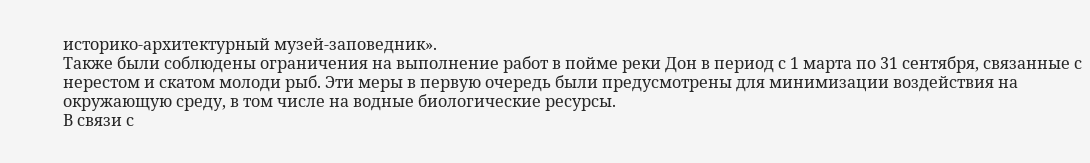историко-архитектурный музей-заповедник».
Также были соблюдены ограничения на выполнение работ в пойме реки Дон в период с 1 марта по 31 сентября, связанные с нерестом и скатом молоди рыб. Эти меры в первую очередь были предусмотрены для минимизации воздействия на окружающую среду, в том числе на водные биологические ресурсы.
В связи с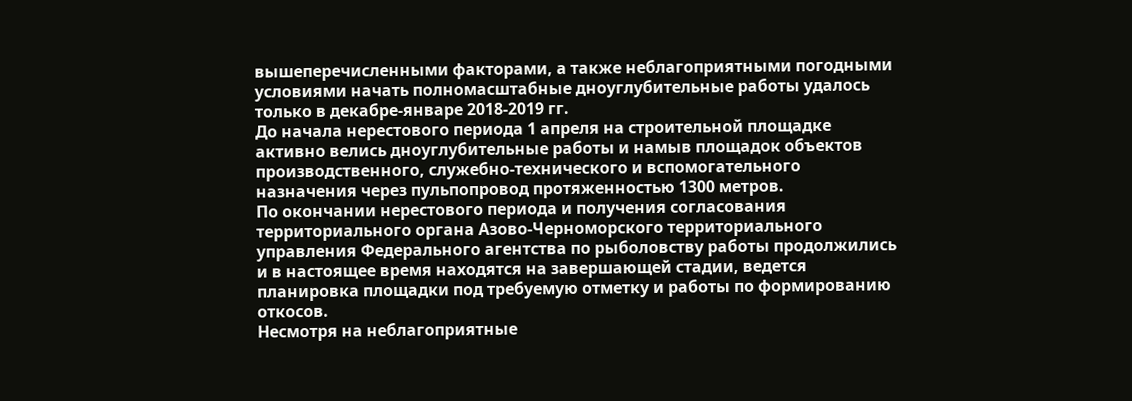вышеперечисленными факторами, а также неблагоприятными погодными условиями начать полномасштабные дноуглубительные работы удалось только в декабре-январе 2018-2019 гг.
До начала нерестового периода 1 апреля на строительной площадке активно велись дноуглубительные работы и намыв площадок объектов производственного, служебно-технического и вспомогательного назначения через пульпопровод протяженностью 1300 метров.
По окончании нерестового периода и получения согласования территориального органа Азово-Черноморского территориального управления Федерального агентства по рыболовству работы продолжились и в настоящее время находятся на завершающей стадии, ведется планировка площадки под требуемую отметку и работы по формированию откосов.
Несмотря на неблагоприятные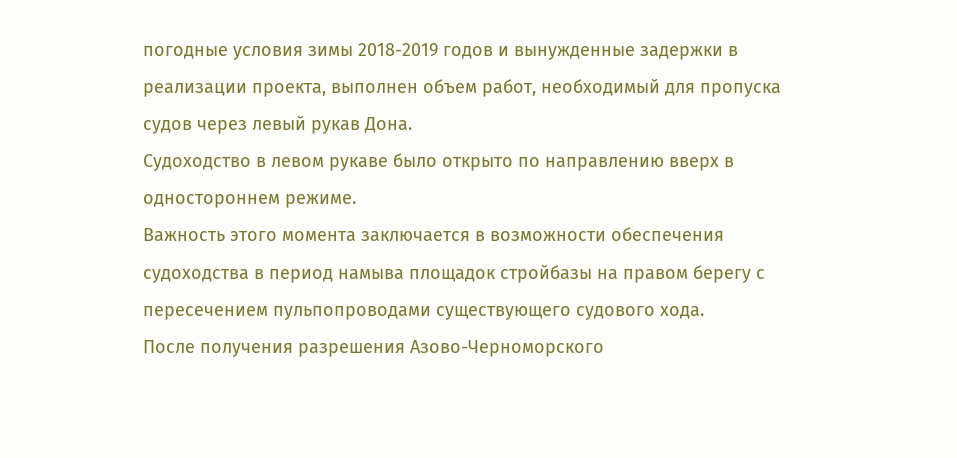погодные условия зимы 2018-2019 годов и вынужденные задержки в реализации проекта, выполнен объем работ, необходимый для пропуска судов через левый рукав Дона.
Судоходство в левом рукаве было открыто по направлению вверх в одностороннем режиме.
Важность этого момента заключается в возможности обеспечения судоходства в период намыва площадок стройбазы на правом берегу с пересечением пульпопроводами существующего судового хода.
После получения разрешения Азово-Черноморского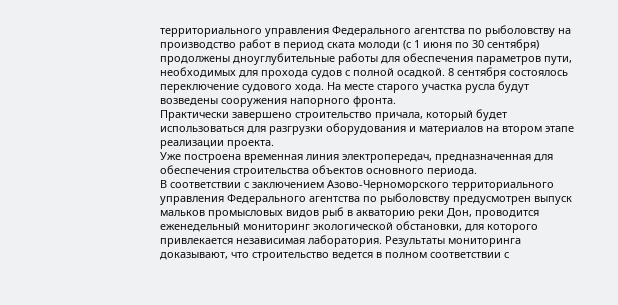территориального управления Федерального агентства по рыболовству на производство работ в период ската молоди (с 1 июня по 30 сентября) продолжены дноуглубительные работы для обеспечения параметров пути, необходимых для прохода судов с полной осадкой. 8 сентября состоялось переключение судового хода. На месте старого участка русла будут возведены сооружения напорного фронта.
Практически завершено строительство причала, который будет использоваться для разгрузки оборудования и материалов на втором этапе реализации проекта.
Уже построена временная линия электропередач, предназначенная для обеспечения строительства объектов основного периода.
В соответствии с заключением Азово-Черноморского территориального управления Федерального агентства по рыболовству предусмотрен выпуск мальков промысловых видов рыб в акваторию реки Дон, проводится еженедельный мониторинг экологической обстановки, для которого привлекается независимая лаборатория. Результаты мониторинга доказывают, что строительство ведется в полном соответствии с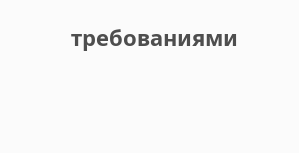требованиями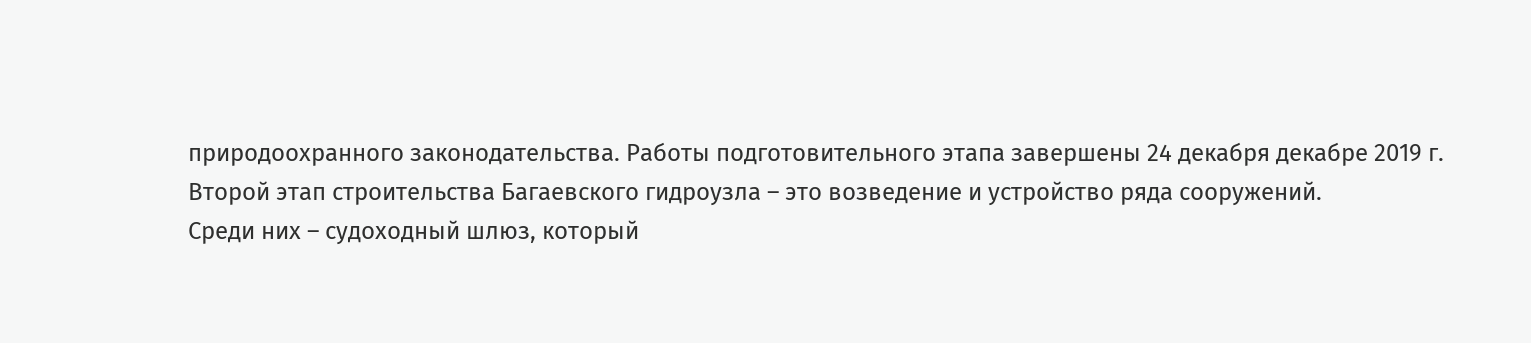природоохранного законодательства. Работы подготовительного этапа завершены 24 декабря декабре 2019 г.
Второй этап строительства Багаевского гидроузла – это возведение и устройство ряда сооружений.
Среди них – судоходный шлюз, который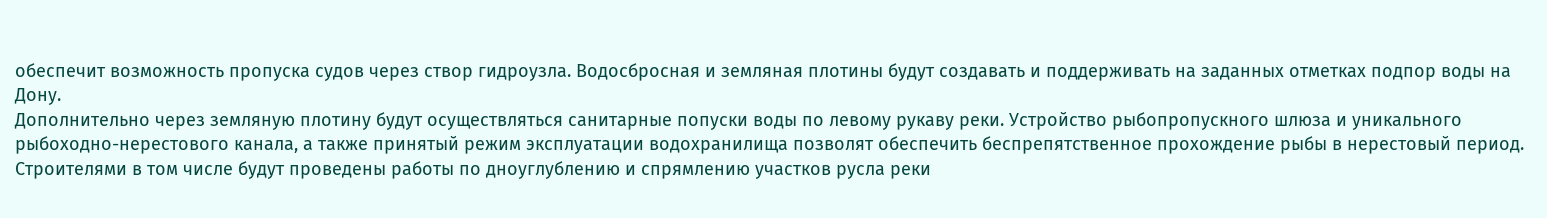обеспечит возможность пропуска судов через створ гидроузла. Водосбросная и земляная плотины будут создавать и поддерживать на заданных отметках подпор воды на Дону.
Дополнительно через земляную плотину будут осуществляться санитарные попуски воды по левому рукаву реки. Устройство рыбопропускного шлюза и уникального рыбоходно-нерестового канала, а также принятый режим эксплуатации водохранилища позволят обеспечить беспрепятственное прохождение рыбы в нерестовый период.
Строителями в том числе будут проведены работы по дноуглублению и спрямлению участков русла реки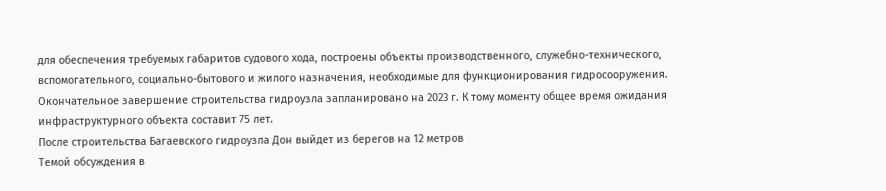для обеспечения требуемых габаритов судового хода, построены объекты производственного, служебно-технического, вспомогательного, социально-бытового и жилого назначения, необходимые для функционирования гидросооружения.
Окончательное завершение строительства гидроузла запланировано на 2023 г. К тому моменту общее время ожидания инфраструктурного объекта составит 75 лет.
После строительства Багаевского гидроузла Дон выйдет из берегов на 12 метров
Темой обсуждения в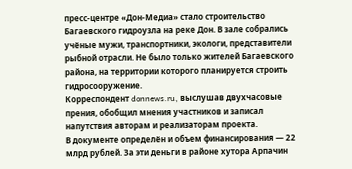пресс-центре «Дон-Медиа» стало строительство Багаевского гидроузла на реке Дон. В зале собрались учёные мужи, транспортники, экологи, представители рыбной отрасли. Не было только жителей Багаевского района, на территории которого планируется строить гидросооружение.
Корреспондент donnews.ru, выслушав двухчасовые прения, обобщил мнения участников и записал напутствия авторам и реализаторам проекта.
В документе определён и объем финансирования — 22 млрд рублей. За эти деньги в районе хутора Арпачин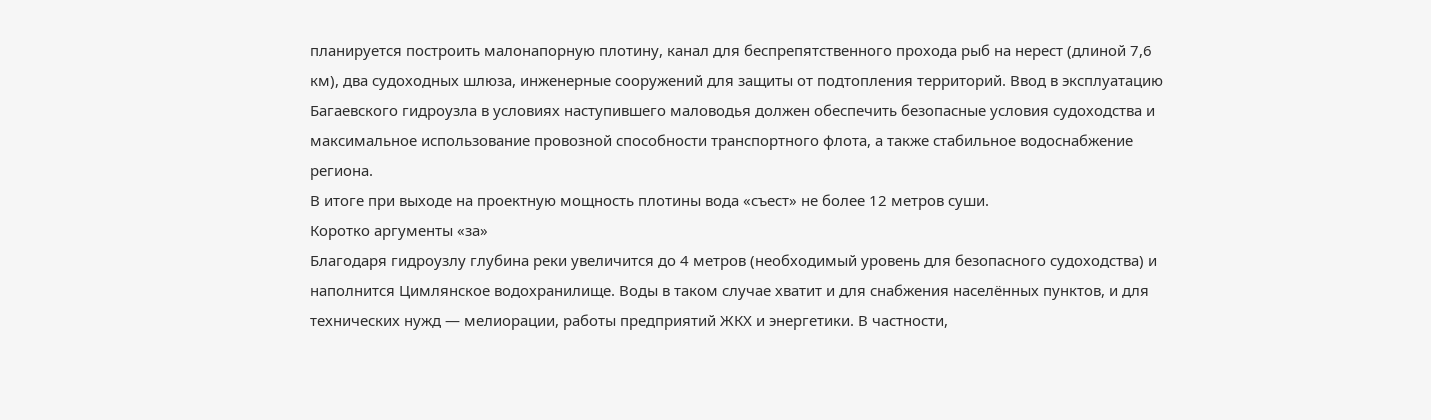планируется построить малонапорную плотину, канал для беспрепятственного прохода рыб на нерест (длиной 7,6 км), два судоходных шлюза, инженерные сооружений для защиты от подтопления территорий. Ввод в эксплуатацию Багаевского гидроузла в условиях наступившего маловодья должен обеспечить безопасные условия судоходства и максимальное использование провозной способности транспортного флота, а также стабильное водоснабжение региона.
В итоге при выходе на проектную мощность плотины вода «съест» не более 12 метров суши.
Коротко аргументы «за»
Благодаря гидроузлу глубина реки увеличится до 4 метров (необходимый уровень для безопасного судоходства) и наполнится Цимлянское водохранилище. Воды в таком случае хватит и для снабжения населённых пунктов, и для технических нужд — мелиорации, работы предприятий ЖКХ и энергетики. В частности,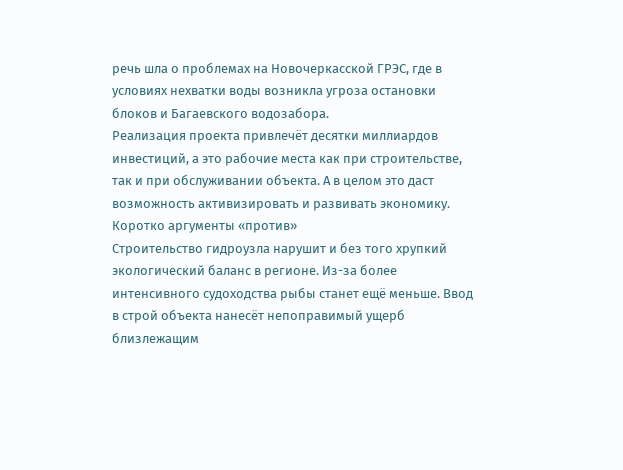речь шла о проблемах на Новочеркасской ГРЭС, где в условиях нехватки воды возникла угроза остановки блоков и Багаевского водозабора.
Реализация проекта привлечёт десятки миллиардов инвестиций, а это рабочие места как при строительстве, так и при обслуживании объекта. А в целом это даст возможность активизировать и развивать экономику.
Коротко аргументы «против»
Строительство гидроузла нарушит и без того хрупкий экологический баланс в регионе. Из-за более интенсивного судоходства рыбы станет ещё меньше. Ввод в строй объекта нанесёт непоправимый ущерб близлежащим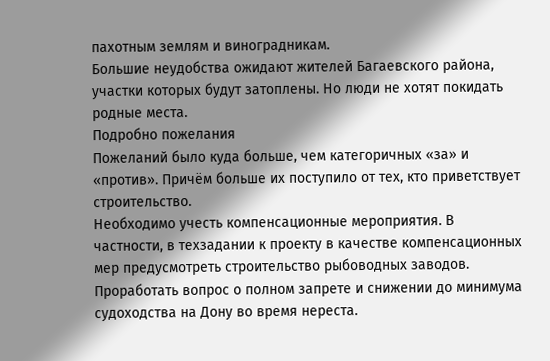пахотным землям и виноградникам.
Большие неудобства ожидают жителей Багаевского района, участки которых будут затоплены. Но люди не хотят покидать родные места.
Подробно пожелания
Пожеланий было куда больше, чем категоричных «за» и «против». Причём больше их поступило от тех, кто приветствует строительство.
Необходимо учесть компенсационные мероприятия. В частности, в техзадании к проекту в качестве компенсационных мер предусмотреть строительство рыбоводных заводов.
Проработать вопрос о полном запрете и снижении до минимума судоходства на Дону во время нереста.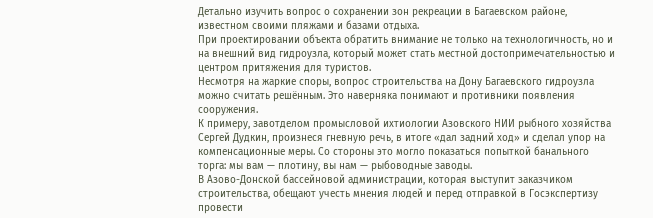Детально изучить вопрос о сохранении зон рекреации в Багаевском районе, известном своими пляжами и базами отдыха.
При проектировании объекта обратить внимание не только на технологичность, но и на внешний вид гидроузла, который может стать местной достопримечательностью и центром притяжения для туристов.
Несмотря на жаркие споры, вопрос строительства на Дону Багаевского гидроузла можно считать решённым. Это наверняка понимают и противники появления сооружения.
К примеру, завотделом промысловой ихтиологии Азовского НИИ рыбного хозяйства Сергей Дудкин, произнеся гневную речь, в итоге «дал задний ход» и сделал упор на компенсационные меры. Со стороны это могло показаться попыткой банального торга: мы вам — плотину, вы нам — рыбоводные заводы.
В Азово-Донской бассейновой администрации, которая выступит заказчиком строительства, обещают учесть мнения людей и перед отправкой в Госэкспертизу провести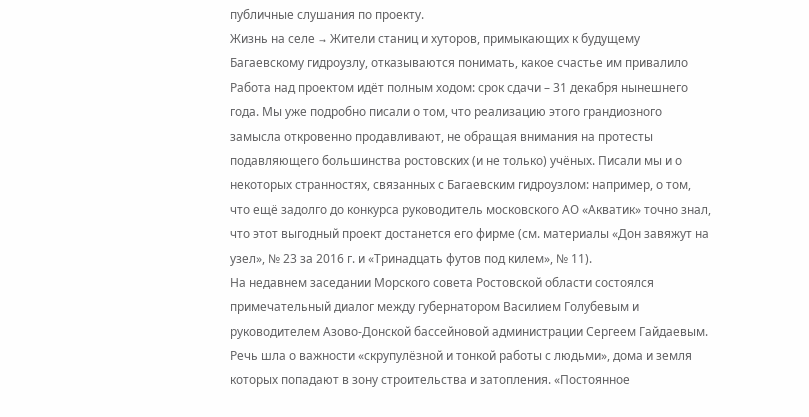публичные слушания по проекту.
Жизнь на селе → Жители станиц и хуторов, примыкающих к будущему Багаевскому гидроузлу, отказываются понимать, какое счастье им привалило
Работа над проектом идёт полным ходом: срок сдачи – 31 декабря нынешнего года. Мы уже подробно писали о том, что реализацию этого грандиозного замысла откровенно продавливают, не обращая внимания на протесты подавляющего большинства ростовских (и не только) учёных. Писали мы и о некоторых странностях, связанных с Багаевским гидроузлом: например, о том, что ещё задолго до конкурса руководитель московского АО «Акватик» точно знал, что этот выгодный проект достанется его фирме (см. материалы «Дон завяжут на узел», № 23 за 2016 г. и «Тринадцать футов под килем», № 11).
На недавнем заседании Морского совета Ростовской области состоялся примечательный диалог между губернатором Василием Голубевым и руководителем Азово-Донской бассейновой администрации Сергеем Гайдаевым. Речь шла о важности «скрупулёзной и тонкой работы с людьми», дома и земля которых попадают в зону строительства и затопления. «Постоянное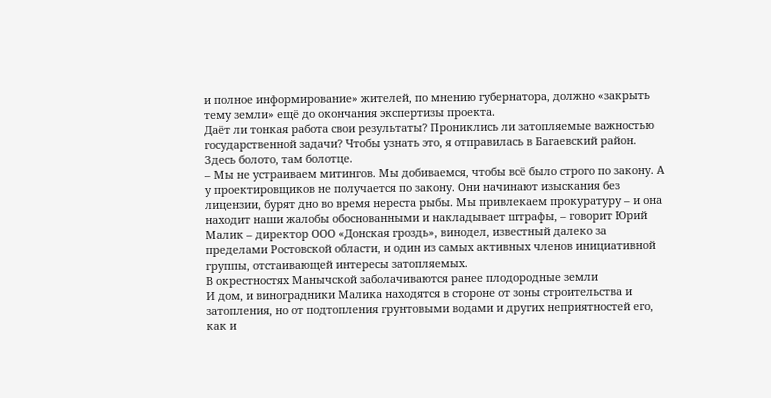и полное информирование» жителей, по мнению губернатора, должно «закрыть тему земли» ещё до окончания экспертизы проекта.
Даёт ли тонкая работа свои результаты? Прониклись ли затопляемые важностью государственной задачи? Чтобы узнать это, я отправилась в Багаевский район.
Здесь болото, там болотце.
– Мы не устраиваем митингов. Мы добиваемся, чтобы всё было строго по закону. А у проектировщиков не получается по закону. Они начинают изыскания без лицензии, бурят дно во время нереста рыбы. Мы привлекаем прокуратуру – и она находит наши жалобы обоснованными и накладывает штрафы, – говорит Юрий Малик – директор ООО «Донская гроздь», винодел, известный далеко за пределами Ростовской области, и один из самых активных членов инициативной группы, отстаивающей интересы затопляемых.
В окрестностях Манычской заболачиваются ранее плодородные земли
И дом, и виноградники Малика находятся в стороне от зоны строительства и затопления, но от подтопления грунтовыми водами и других неприятностей его, как и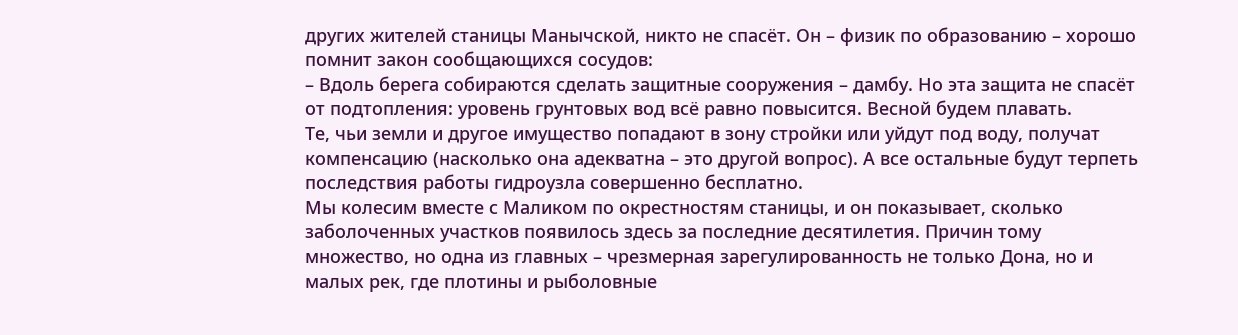других жителей станицы Манычской, никто не спасёт. Он – физик по образованию – хорошо помнит закон сообщающихся сосудов:
– Вдоль берега собираются сделать защитные сооружения – дамбу. Но эта защита не спасёт от подтопления: уровень грунтовых вод всё равно повысится. Весной будем плавать.
Те, чьи земли и другое имущество попадают в зону стройки или уйдут под воду, получат компенсацию (насколько она адекватна – это другой вопрос). А все остальные будут терпеть последствия работы гидроузла совершенно бесплатно.
Мы колесим вместе с Маликом по окрестностям станицы, и он показывает, сколько заболоченных участков появилось здесь за последние десятилетия. Причин тому множество, но одна из главных – чрезмерная зарегулированность не только Дона, но и малых рек, где плотины и рыболовные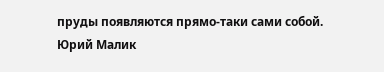пруды появляются прямо-таки сами собой.
Юрий Малик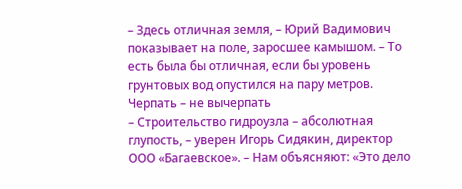– Здесь отличная земля, – Юрий Вадимович показывает на поле, заросшее камышом. – То есть была бы отличная, если бы уровень грунтовых вод опустился на пару метров.
Черпать – не вычерпать
– Строительство гидроузла – абсолютная глупость, – уверен Игорь Сидякин, директор ООО «Багаевское». – Нам объясняют: «Это дело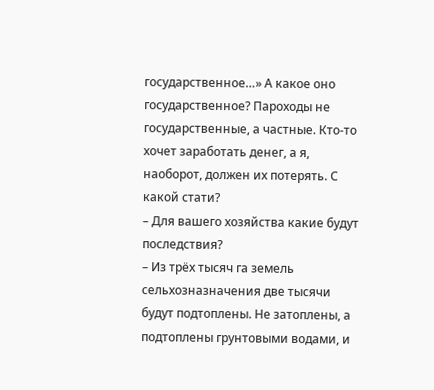государственное…» А какое оно государственное? Пароходы не государственные, а частные. Кто-то хочет заработать денег, а я, наоборот, должен их потерять. С какой стати?
– Для вашего хозяйства какие будут последствия?
– Из трёх тысяч га земель сельхозназначения две тысячи будут подтоплены. Не затоплены, а подтоплены грунтовыми водами, и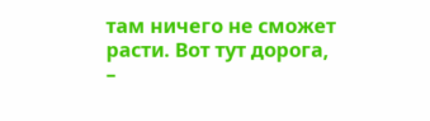там ничего не сможет расти. Вот тут дорога, –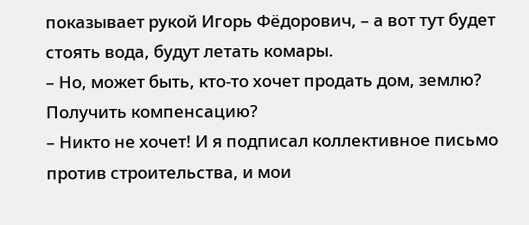показывает рукой Игорь Фёдорович, – а вот тут будет стоять вода, будут летать комары.
– Но, может быть, кто-то хочет продать дом, землю? Получить компенсацию?
– Никто не хочет! И я подписал коллективное письмо против строительства, и мои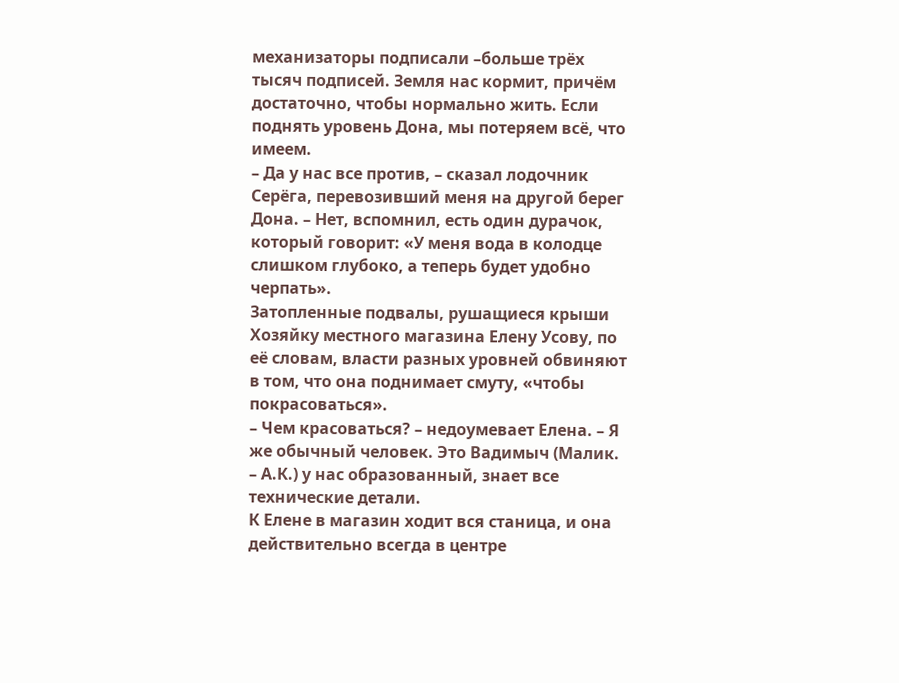механизаторы подписали –больше трёх тысяч подписей. Земля нас кормит, причём достаточно, чтобы нормально жить. Если поднять уровень Дона, мы потеряем всё, что имеем.
– Да у нас все против, – сказал лодочник Серёга, перевозивший меня на другой берег Дона. – Нет, вспомнил, есть один дурачок, который говорит: «У меня вода в колодце слишком глубоко, а теперь будет удобно черпать».
Затопленные подвалы, рушащиеся крыши
Хозяйку местного магазина Елену Усову, по её словам, власти разных уровней обвиняют в том, что она поднимает смуту, «чтобы покрасоваться».
– Чем красоваться? – недоумевает Елена. – Я же обычный человек. Это Вадимыч (Малик. – А.К.) у нас образованный, знает все технические детали.
К Елене в магазин ходит вся станица, и она действительно всегда в центре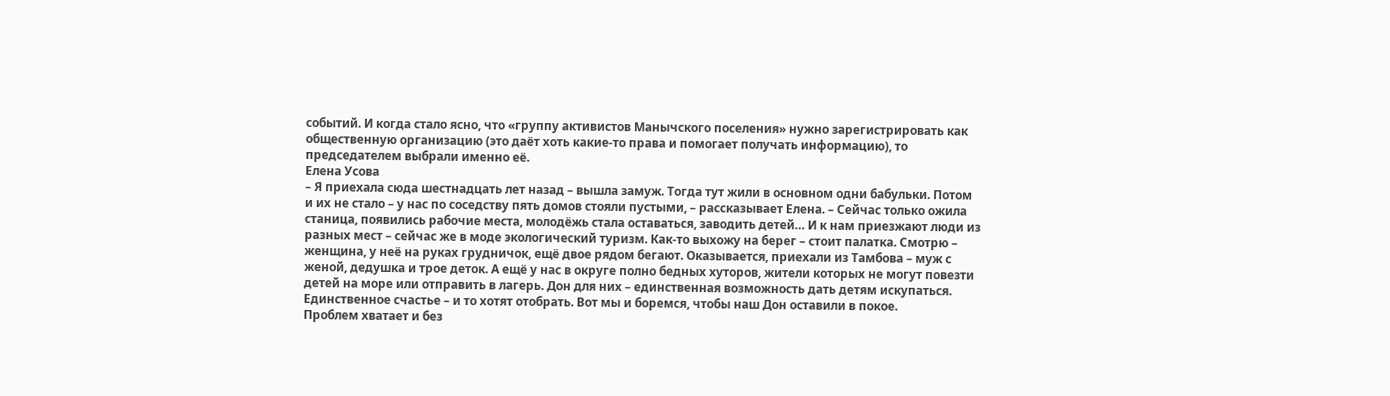событий. И когда стало ясно, что «группу активистов Манычского поселения» нужно зарегистрировать как общественную организацию (это даёт хоть какие-то права и помогает получать информацию), то председателем выбрали именно её.
Елена Усова
– Я приехала сюда шестнадцать лет назад – вышла замуж. Тогда тут жили в основном одни бабульки. Потом и их не стало – у нас по соседству пять домов стояли пустыми, – рассказывает Елена. – Сейчас только ожила станица, появились рабочие места, молодёжь стала оставаться, заводить детей… И к нам приезжают люди из разных мест – сейчас же в моде экологический туризм. Как-то выхожу на берег – стоит палатка. Смотрю – женщина, у неё на руках грудничок, ещё двое рядом бегают. Оказывается, приехали из Тамбова – муж с женой, дедушка и трое деток. А ещё у нас в округе полно бедных хуторов, жители которых не могут повезти детей на море или отправить в лагерь. Дон для них – единственная возможность дать детям искупаться. Единственное счастье – и то хотят отобрать. Вот мы и боремся, чтобы наш Дон оставили в покое.
Проблем хватает и без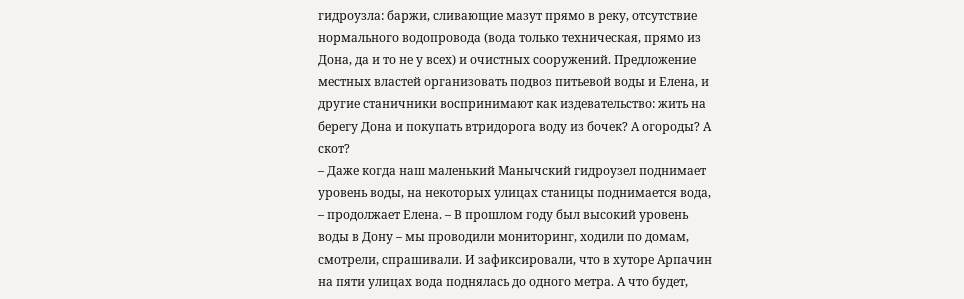гидроузла: баржи, сливающие мазут прямо в реку, отсутствие нормального водопровода (вода только техническая, прямо из Дона, да и то не у всех) и очистных сооружений. Предложение местных властей организовать подвоз питьевой воды и Елена, и другие станичники воспринимают как издевательство: жить на берегу Дона и покупать втридорога воду из бочек? А огороды? А скот?
– Даже когда наш маленький Манычский гидроузел поднимает уровень воды, на некоторых улицах станицы поднимается вода, – продолжает Елена. – В прошлом году был высокий уровень воды в Дону – мы проводили мониторинг, ходили по домам, смотрели, спрашивали. И зафиксировали, что в хуторе Арпачин на пяти улицах вода поднялась до одного метра. А что будет,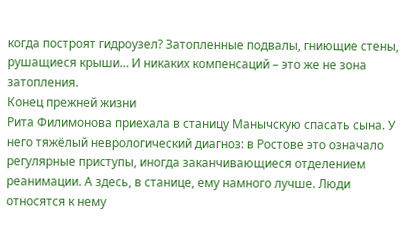когда построят гидроузел? Затопленные подвалы, гниющие стены, рушащиеся крыши… И никаких компенсаций – это же не зона затопления.
Конец прежней жизни
Рита Филимонова приехала в станицу Манычскую спасать сына. У него тяжёлый неврологический диагноз: в Ростове это означало регулярные приступы, иногда заканчивающиеся отделением реанимации. А здесь, в станице, ему намного лучше. Люди относятся к нему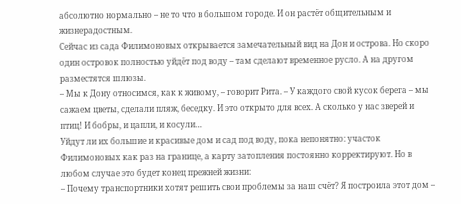абсолютно нормально – не то что в большом городе. И он растёт общительным и жизнерадостным.
Сейчас из сада Филимоновых открывается замечательный вид на Дон и острова. Но скоро один островок полностью уйдёт под воду – там сделают временное русло. А на другом разместятся шлюзы.
– Мы к Дону относимся, как к живому, – говорит Рита. – У каждого свой кусок берега – мы сажаем цветы, сделали пляж, беседку. И это открыто для всех. А сколько у нас зверей и птиц! И бобры, и цапли, и косули…
Уйдут ли их большие и красивые дом и сад под воду, пока непонятно: участок Филимоновых как раз на границе, а карту затопления постоянно корректируют. Но в любом случае это будет конец прежней жизни:
– Почему транспортники хотят решить свои проблемы за наш счёт? Я построила этот дом –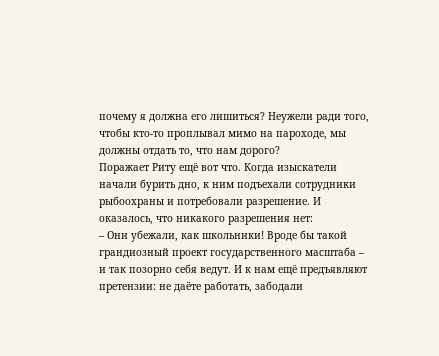почему я должна его лишиться? Неужели ради того, чтобы кто-то проплывал мимо на пароходе, мы должны отдать то, что нам дорого?
Поражает Риту ещё вот что. Когда изыскатели начали бурить дно, к ним подъехали сотрудники рыбоохраны и потребовали разрешение. И оказалось, что никакого разрешения нет:
– Они убежали, как школьники! Вроде бы такой грандиозный проект государственного масштаба – и так позорно себя ведут. И к нам ещё предъявляют претензии: не даёте работать, забодали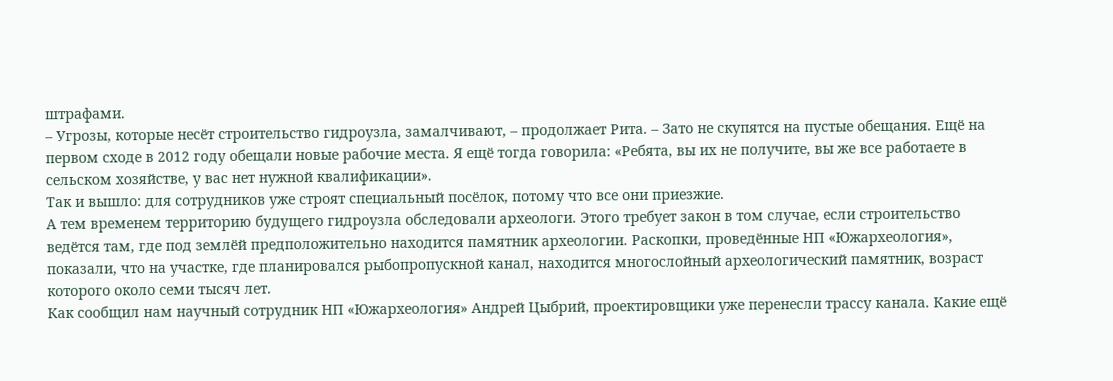штрафами.
– Угрозы, которые несёт строительство гидроузла, замалчивают, – продолжает Рита. – Зато не скупятся на пустые обещания. Ещё на первом сходе в 2012 году обещали новые рабочие места. Я ещё тогда говорила: «Ребята, вы их не получите, вы же все работаете в сельском хозяйстве, у вас нет нужной квалификации».
Так и вышло: для сотрудников уже строят специальный посёлок, потому что все они приезжие.
А тем временем территорию будущего гидроузла обследовали археологи. Этого требует закон в том случае, если строительство ведётся там, где под землёй предположительно находится памятник археологии. Раскопки, проведённые НП «Южархеология», показали, что на участке, где планировался рыбопропускной канал, находится многослойный археологический памятник, возраст которого около семи тысяч лет.
Как сообщил нам научный сотрудник НП «Южархеология» Андрей Цыбрий, проектировщики уже перенесли трассу канала. Какие ещё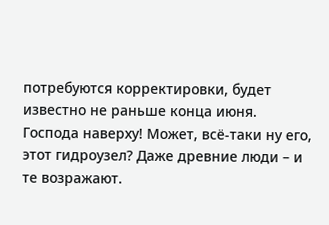потребуются корректировки, будет известно не раньше конца июня.
Господа наверху! Может, всё-таки ну его, этот гидроузел? Даже древние люди – и те возражают.